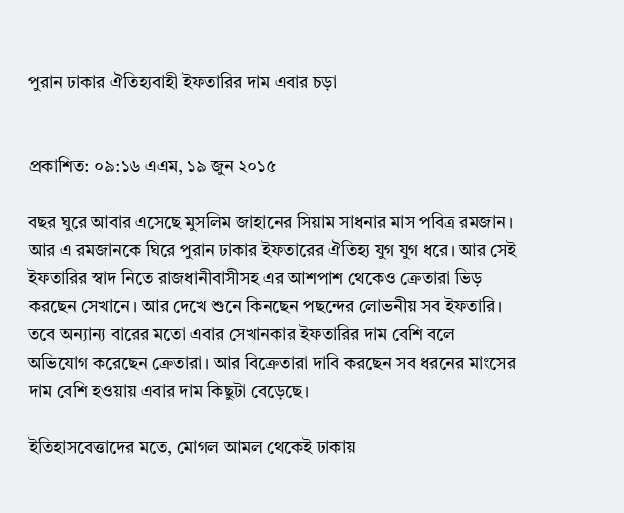পুরান ঢাকার ঐতিহ্যবাহী ইফতারির দাম এবার চড়া


প্রকাশিত: ০৯:১৬ এএম, ১৯ জুন ২০১৫

বছর ঘুরে আবার এসেছে মুসলিম জাহানের সিয়াম সাধনার মাস পবিত্র রমজান। আর এ রমজানকে ঘিরে পুরান ঢাকার ইফতারের ঐতিহ্য যুগ যুগ ধরে। আর সেই ইফতারির স্বাদ নিতে রাজধানীবাসীসহ এর আশপাশ থেকেও ক্রেতারা ভিড় করছেন সেখানে। আর দেখে শুনে কিনছেন পছন্দের লোভনীয় সব ইফতারি। তবে অন্যান্য বারের মতো এবার সেখানকার ইফতারির দাম বেশি বলে অভিযোগ করেছেন ক্রেতারা। আর বিক্রেতারা দাবি করছেন সব ধরনের মাংসের দাম বেশি হওয়ায় এবার দাম কিছুটা বেড়েছে।

ইতিহাসবেত্তাদের মতে, মোগল আমল থেকেই ঢাকায়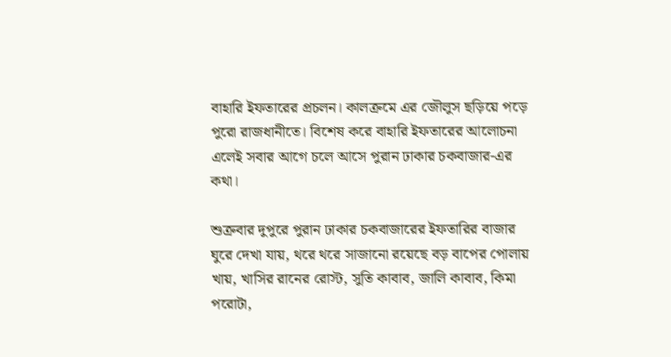বাহারি ইফতারের প্রচলন। কালক্রমে এর জৌলুস ছড়িয়ে পড়ে পুরো রাজধানীতে। বিশেষ করে বাহারি ইফতারের আলোচনা এলেই সবার আগে চলে আসে পুরান ঢাকার চকবাজার-এর কথা।

শুক্রবার দুপুরে পুরান ঢাকার চকবাজারের ইফতারির বাজার ঘুরে দেখা যায়, থরে থরে সাজানো রয়েছে বড় বাপের পোলায় খায়, খাসির রানের রোস্ট, সুতি কাবাব, জালি কাবাব, কিমা পরোটা,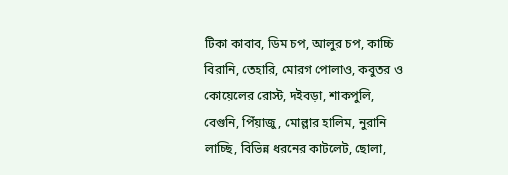টিকা কাবাব, ডিম চপ, আলুর চপ, কাচ্চি বিরানি, তেহারি, মোরগ পোলাও, কবুতর ও কোয়েলের রোস্ট, দইবড়া, শাকপুলি, বেগুনি, পিঁয়াজু, মোল্লার হালিম, নুরানি লাচ্ছি, বিভিন্ন ধরনের কাটলেট, ছোলা,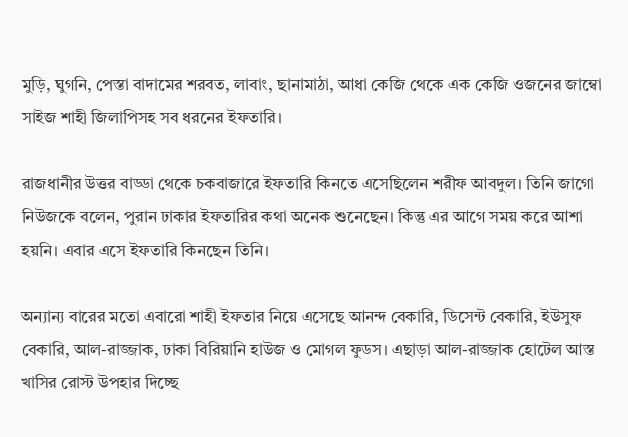মুড়ি, ঘুগনি, পেস্তা বাদামের শরবত, লাবাং, ছানামাঠা, আধা কেজি থেকে এক কেজি ওজনের জাম্বো সাইজ শাহী জিলাপিসহ সব ধরনের ইফতারি।

রাজধানীর উত্তর বাড্ডা থেকে চকবাজারে ইফতারি কিনতে এসেছিলেন শরীফ আবদুল। তিনি জাগো নিউজকে বলেন, পুরান ঢাকার ইফতারির কথা অনেক শুনেছেন। কিন্তু এর আগে সময় করে আশা হয়নি। এবার এসে ইফতারি কিনছেন তিনি।

অন্যান্য বারের মতো এবারো শাহী ইফতার নিয়ে এসেছে আনন্দ বেকারি, ডিসেন্ট বেকারি, ইউসুফ বেকারি, আল-রাজ্জাক, ঢাকা বিরিয়ানি হাউজ ও মোগল ফুডস। এছাড়া আল-রাজ্জাক হোটেল আস্ত খাসির রোস্ট উপহার দিচ্ছে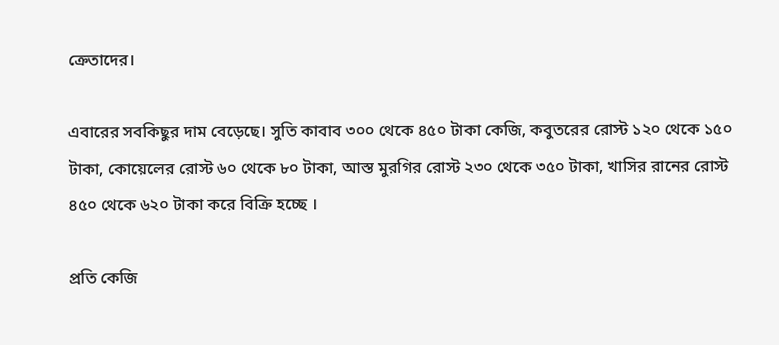ক্রেতাদের।

এবারের সবকিছুর দাম বেড়েছে। সুতি কাবাব ৩০০ থেকে ৪৫০ টাকা কেজি, কবুতরের রোস্ট ১২০ থেকে ১৫০ টাকা, কোয়েলের রোস্ট ৬০ থেকে ৮০ টাকা, আস্ত মুরগির রোস্ট ২৩০ থেকে ৩৫০ টাকা, খাসির রানের রোস্ট ৪৫০ থেকে ৬২০ টাকা করে বিক্রি হচ্ছে ।

প্রতি কেজি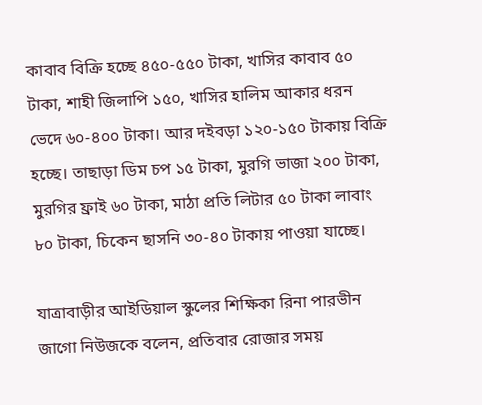কাবাব বিক্রি হচ্ছে ৪৫০-৫৫০ টাকা, খাসির কাবাব ৫০ টাকা, শাহী জিলাপি ১৫০, খাসির হালিম আকার ধরন ভেদে ৬০-৪০০ টাকা। আর দইবড়া ১২০-১৫০ টাকায় বিক্রি হচ্ছে। তাছাড়া ডিম চপ ১৫ টাকা, মুরগি ভাজা ২০০ টাকা, মুরগির ফ্রাই ৬০ টাকা, মাঠা প্রতি লিটার ৫০ টাকা লাবাং ৮০ টাকা, চিকেন ছাসনি ৩০-৪০ টাকায় পাওয়া যাচ্ছে।

যাত্রাবাড়ীর আইডিয়াল স্কুলের শিক্ষিকা রিনা পারভীন জাগো নিউজকে বলেন, প্রতিবার রোজার সময়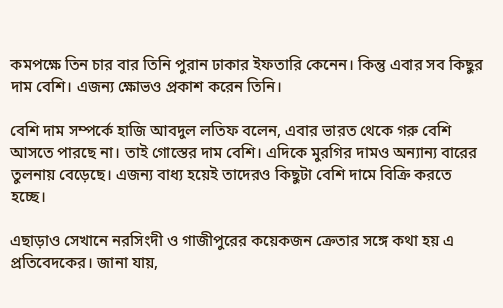কমপক্ষে তিন চার বার তিনি পুরান ঢাকার ইফতারি কেনেন। কিন্তু এবার সব কিছুর দাম বেশি। এজন্য ক্ষোভও প্রকাশ করেন তিনি।

বেশি দাম সম্পর্কে হাজি আবদুল লতিফ বলেন, এবার ভারত থেকে গরু বেশি আসতে পারছে না। তাই গোস্তের দাম বেশি। এদিকে মুরগির দামও অন্যান্য বারের তুলনায় বেড়েছে। এজন্য বাধ্য হয়েই তাদেরও কিছুটা বেশি দামে বিক্রি করতে হচ্ছে।

এছাড়াও সেখানে নরসিংদী ও গাজীপুরের কয়েকজন ক্রেতার সঙ্গে কথা হয় এ প্রতিবেদকের। জানা যায়,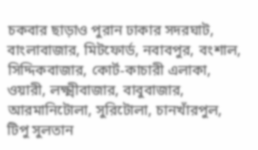চকবার ছাড়াও পুরান ঢাকার সদরঘাট, বাংলাবাজার, মিটফোর্ড, নবাবপুর, বংশাল, সিদ্দিকবাজার, কোর্ট-কাচারী এলাকা, ওয়ারী, লক্ষ্মীবাজার, বাবুবাজার, আরমানিটোলা, সুরিটোলা, চানখাঁরপুল, টিপু সুলতান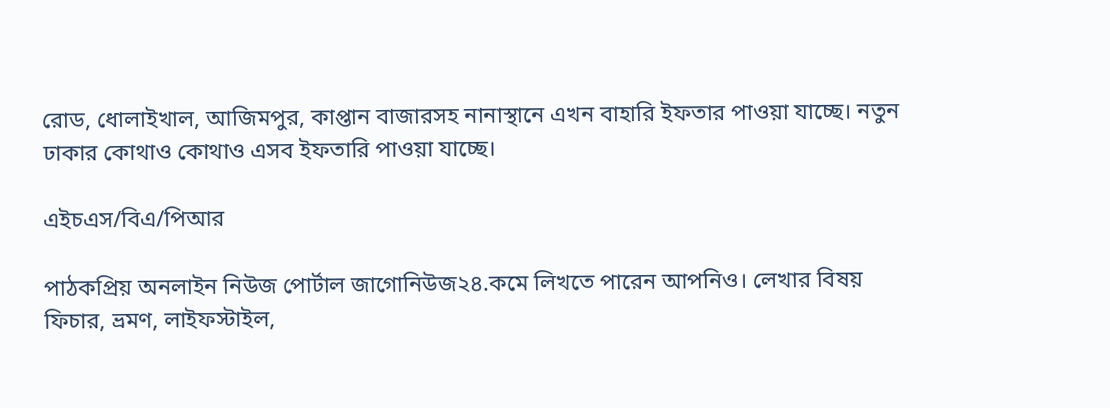রোড, ধোলাইখাল, আজিমপুর, কাপ্তান বাজারসহ নানাস্থানে এখন বাহারি ইফতার পাওয়া যাচ্ছে। নতুন ঢাকার কোথাও কোথাও এসব ইফতারি পাওয়া যাচ্ছে।

এইচএস/বিএ/পিআর

পাঠকপ্রিয় অনলাইন নিউজ পোর্টাল জাগোনিউজ২৪.কমে লিখতে পারেন আপনিও। লেখার বিষয় ফিচার, ভ্রমণ, লাইফস্টাইল,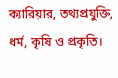ক্যারিয়ার, তথ্যপ্রযুক্তি, ধর্ম, কৃষি ও প্রকৃতি।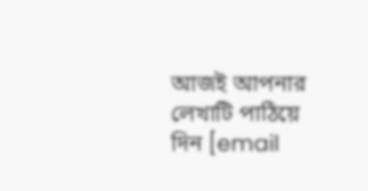আজই আপনার লেখাটি পাঠিয়ে দিন [email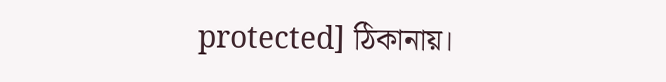protected] ঠিকানায়।